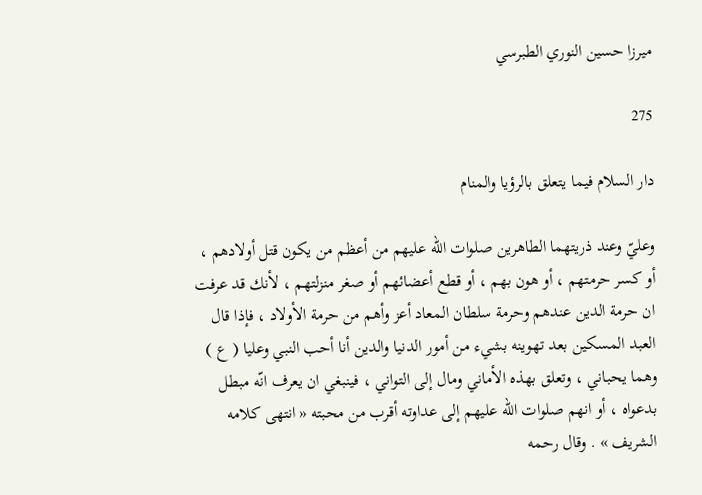ميرزا حسين النوري الطبرسي

275

دار السلام فيما يتعلق بالرؤيا والمنام

وعليّ وعند ذريتهما الطاهرين صلوات اللّه عليهم من أعظم من يكون قتل أولادهم ، أو كسر حرمتهم ، أو هون بهم ، أو قطع أعضائهم أو صغر منزلتهم ، لأنك قد عرفت ان حرمة الدين عندهم وحرمة سلطان المعاد أعز وأهم من حرمة الأولاد ، فإذا قال العبد المسكين بعد تهوينه بشيء من أمور الدنيا والدين أنا أحب النبي وعليا ( ع ) وهما يحباني ، وتعلق بهذه الأماني ومال إلى التواني ، فينبغي ان يعرف انّه مبطل بدعواه ، أو انهم صلوات اللّه عليهم إلى عداوته أقرب من محبته « انتهى كلامه الشريف » . وقال رحمه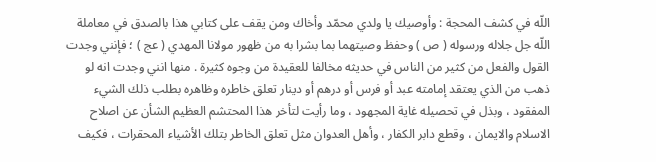اللّه في كشف المحجة : وأوصيك يا ولدي محمّد وأخاك ومن يقف على كتابي هذا بالصدق في معاملة اللّه جل جلاله ورسوله ( ص ) وحفظ وصيتهما بما بشرا به من ظهور مولانا المهدي ( عج ) ؛ فإنني وجدت القول والفعل من كثير من الناس في حديثه مخالفا للعقيدة من وجوه كثيرة . منها انني وجدت انه لو ذهب من الذي يعتقد إمامته عبد أو فرس أو درهم أو دينار تعلق خاطره وظاهره بطلب ذلك الشيء المفقود ، وبذل في تحصيله غاية المجهود ، وما رأيت لتأخر هذا المحتشم العظيم الشأن عن اصلاح الاسلام والايمان ، وقطع دابر الكفار ، وأهل العدوان مثل تعلق الخاطر بتلك الأشياء المحقرات ، فكيف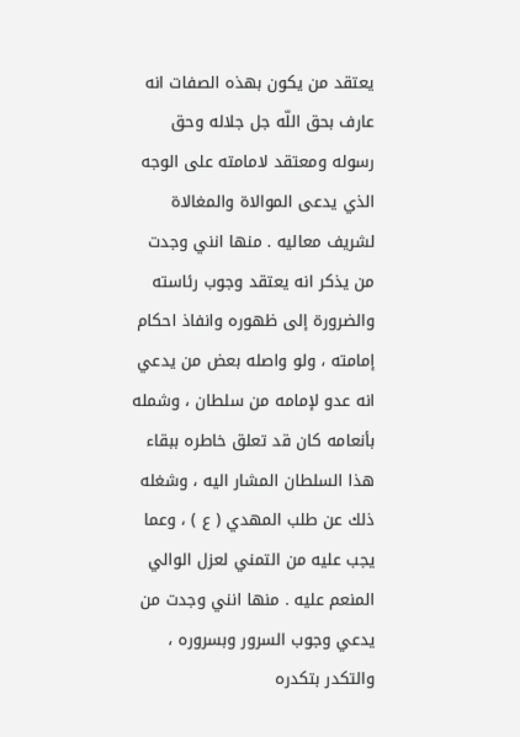يعتقد من يكون بهذه الصفات انه عارف بحق اللّه جل جلاله وحق رسوله ومعتقد لامامته على الوجه الذي يدعى الموالاة والمغالاة لشريف معاليه . منها انني وجدت من يذكر انه يعتقد وجوب رئاسته والضرورة إلى ظهوره وانفاذ احكام إمامته ، ولو واصله بعض من يدعي انه عدو لإمامه من سلطان ، وشمله بأنعامه كان قد تعلق خاطره ببقاء هذا السلطان المشار اليه ، وشغله ذلك عن طلب المهدي ( ع ) ، وعما يجب عليه من التمني لعزل الوالي المنعم عليه . منها انني وجدت من يدعي وجوب السرور وبسروره ، والتكدر بتكدره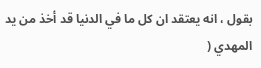بقول ، انه يعتقد ان كل ما في الدنيا قد أخذ من يد المهدي (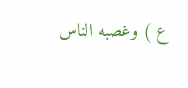ع ) وغصبه الناس